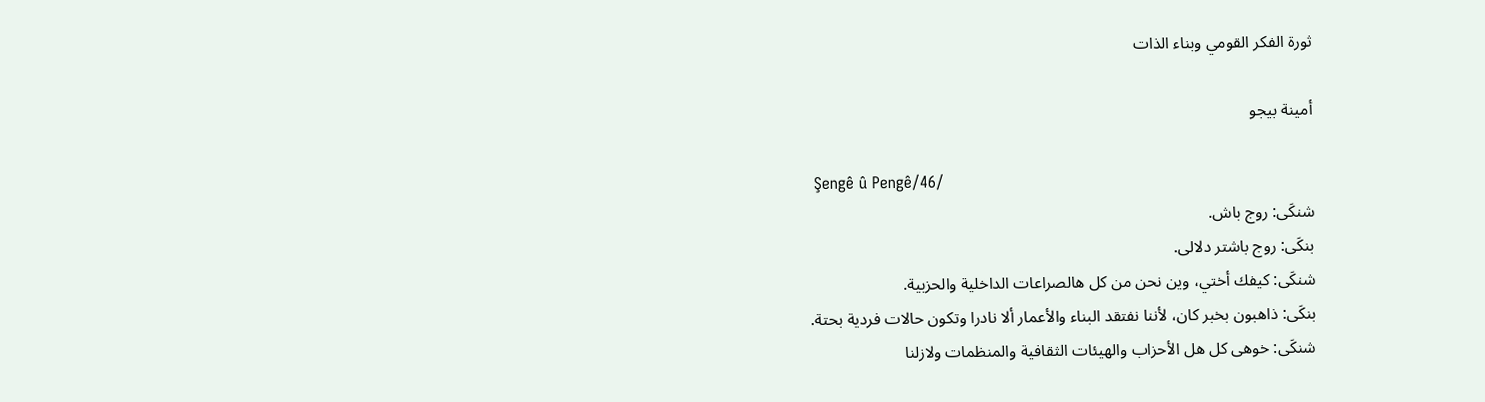ثورة الفكر القومي وبناء الذات

أمينة بيجو

 Şengê û Pengê/46/
شنكَى: روج باش.
بنكَى: روج باشتر دلالى.
شنكَى: كيفك أختي، وين نحن من كل هالصراعات الداخلية والحزبية.
بنكَى: ذاهبون بخبر كان، لأننا نفتقد البناء والأعمار ألا نادرا وتكون حالات فردية بحتة.
شنكَى: خوهى كل هل الأحزاب والهيئات الثقافية والمنظمات ولازلنا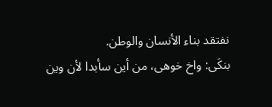نفتقد بناء الأنسان والوطن.
بنكَى: واخ خوهى، من أين سأبدا لأن وين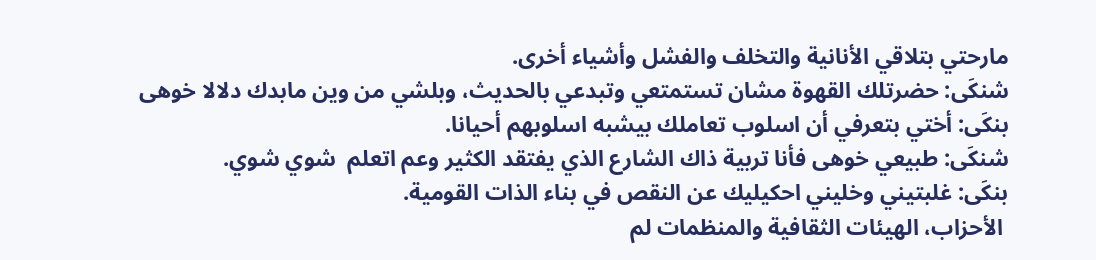مارحتي بتلاقي الأنانية والتخلف والفشل وأشياء أخرى.
شنكَى: حضرتلك القهوة مشان تستمتعي وتبدعي بالحديث، وبلشي من وين مابدك دلالا خوهى
بنكَى: أختي بتعرفي أن اسلوب تعاملك بيشبه اسلوبهم أحيانا.
شنكَى: طبيعي خوهى فأنا تربية ذاك الشارع الذي يفتقد الكثير وعم اتعلم  شوي شوي.
بنكَى: غلبتيني وخليني احكيليك عن النقص في بناء الذات القومية.
 الأحزاب، الهيئات الثقافية والمنظمات لم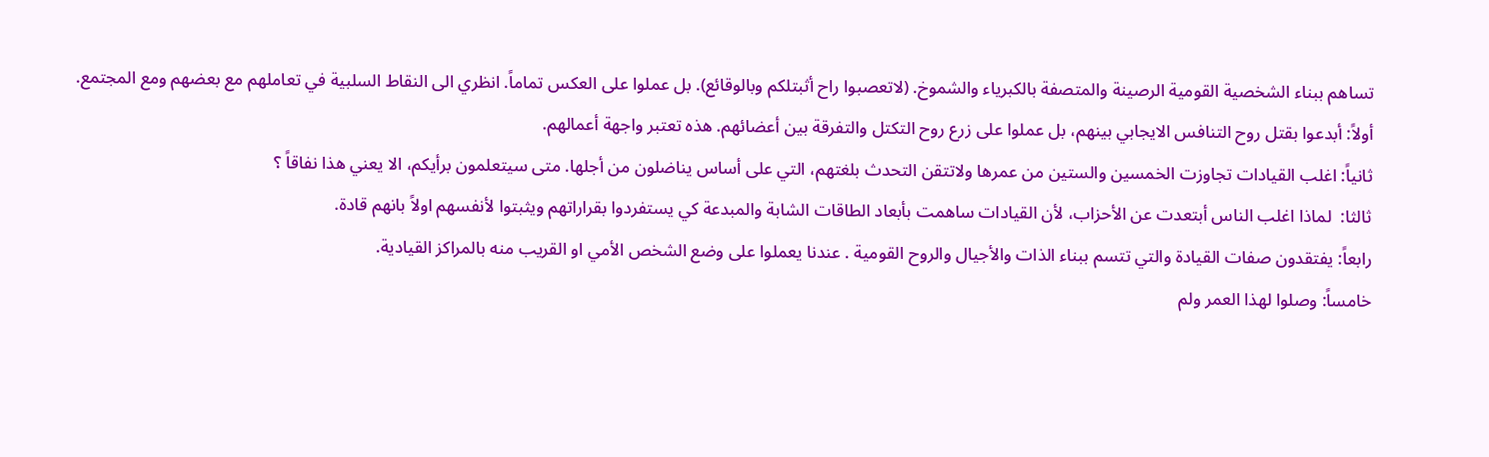تساهم ببناء الشخصية القومية الرصينة والمتصفة بالكبرياء والشموخ. (لاتعصبوا راح أثبتلكم وبالوقائع). بل عملوا على العكس تماماً. انظري الى النقاط السلبية في تعاملهم مع بعضهم ومع المجتمع.
أولاً: أبدعوا بقتل روح التنافس الايجابي بينهم، بل عملوا على زرع روح التكتل والتفرقة بين أعضائهم. هذه تعتبر واجهة أعمالهم.
ثانياً: اغلب القيادات تجاوزت الخمسين والستين من عمرها ولاتتقن التحدث بلغتهم، التي على أساس يناضلون من أجلها. متى سيتعلمون برأيكم، الا يعني هذا نفاقاً ؟
ثالثا:  لماذا اغلب الناس أبتعدت عن الأحزاب، لأن القيادات ساهمت بأبعاد الطاقات الشابة والمبدعة كي يستفردوا بقراراتهم ويثبتوا لأنفسهم اولاً بانهم قادة.
رابعاً: يفتقدون صفات القيادة والتي تتسم ببناء الذات والأجيال والروح القومية . عندنا يعملوا على وضع الشخص الأمي او القريب منه بالمراكز القيادية.
خامساً: وصلوا لهذا العمر ولم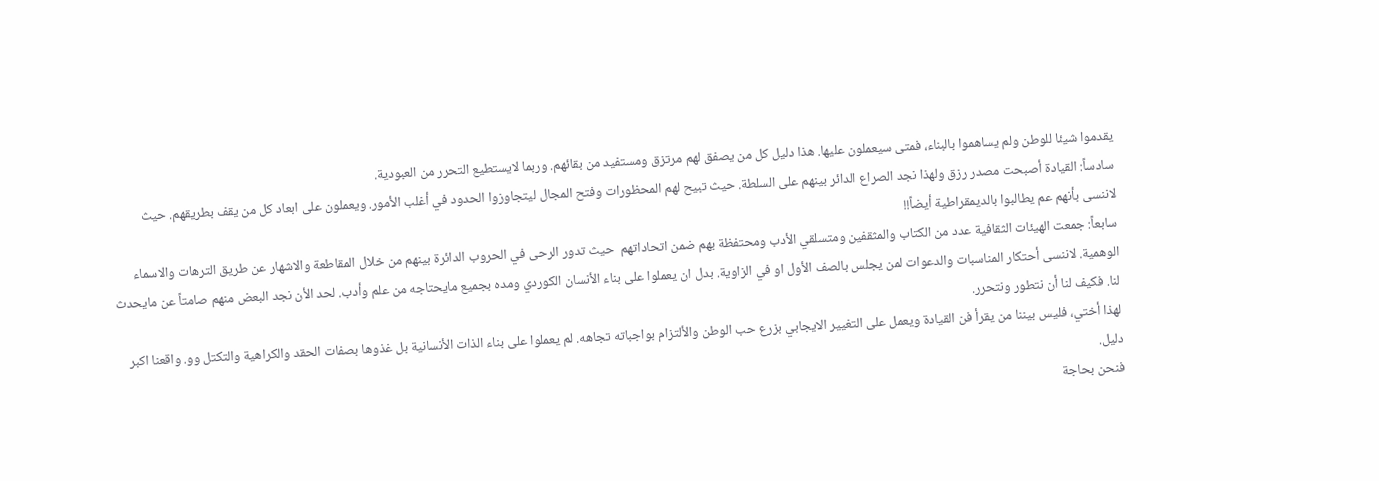يقدموا شيئا للوطن ولم يساهموا بالبناء، فمتى سيعملون عليها. هذا دليل كل من يصفق لهم مرتزق ومستفيد من بقائهم. وربما لايستطيع التحرر من العبودية.
سادساً: القيادة أصبحت مصدر رزق ولهذا نجد الصراع الدائر بينهم على السلطة. حيث تبيح لهم المحظورات وفتح المجال ليتجاوزوا الحدود في أغلب الأمور. ويعملون على ابعاد كل من يقف بطريقهم. حيث لاننسى بأنهم عم يطالبوا بالديمقراطية أيضاً!!
سابعاً: جمعت الهيئات الثقافية عدد من الكتاب والمثقفين ومتسلقي الأدب ومحتفظة بهم ضمن اتحاداتهم  حيث تدور الرحى في الحروب الدائرة بينهم من خلال المقاطعة والاشهار عن طريق الترهات والاسماء الوهمية. لاننسى أحتكار المناسبات والدعوات لمن يجلس بالصف الأول او في الزاوية. بدل ان يعملوا على بناء الأنسان الكوردي ومده بجميع مايحتاجه من علم وأدب. لحد الأن نجد البعض منهم صامتاً عن مايحدث لنا. فكيف لنا أن نتطور ونتحرر.
لهذا أختي، فليس بيننا من يقرأ فن القيادة ويعمل على التغيير الايجابي بزرع حب الوطن والألتزام بواجباته تجاهه. لم يعملوا على بناء الذات الأنسانية بل غذوها بصفات الحقد والكراهية والتكتل وو. واقعنا اكبر دليل.
فنحن بحاجة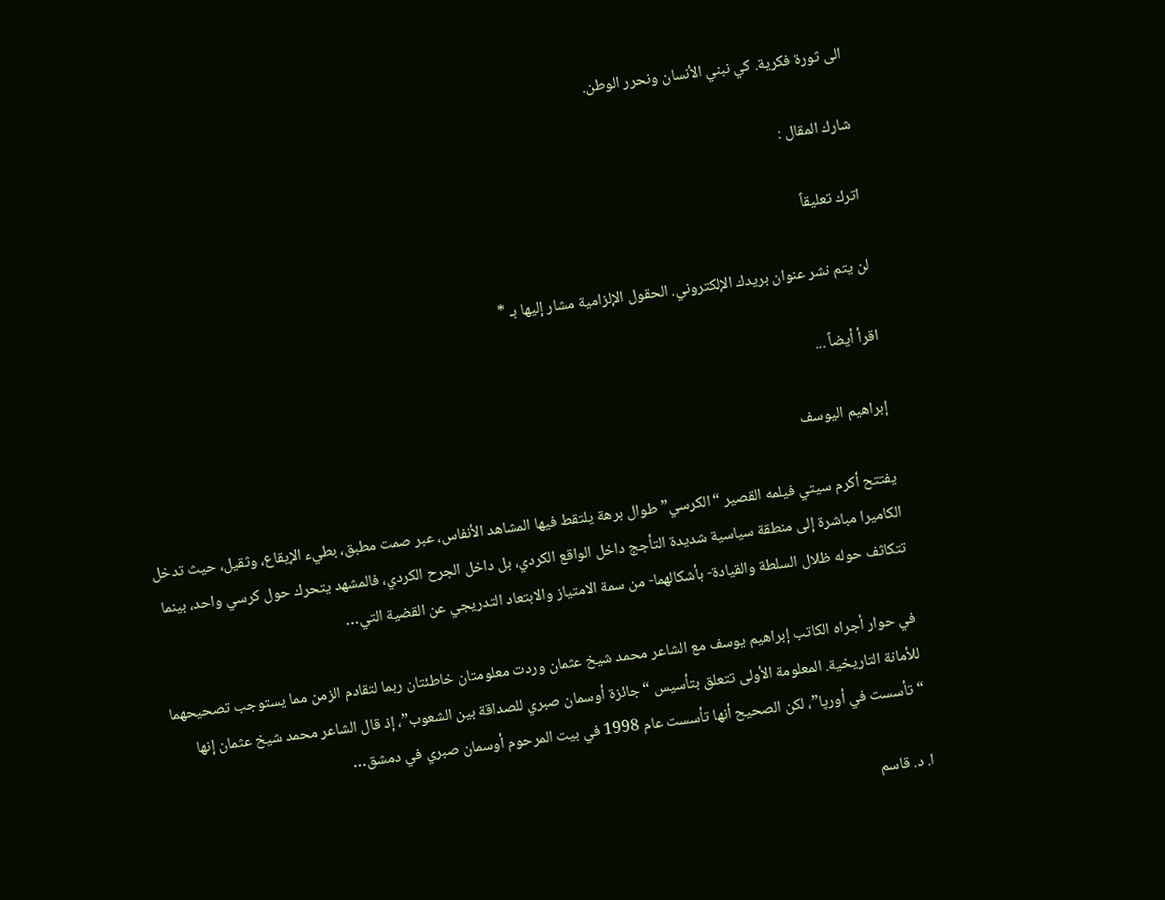الى ثورة فكرية. كي نبني الأنسان ونحرر الوطن.

شارك المقال :

اترك تعليقاً

لن يتم نشر عنوان بريدك الإلكتروني. الحقول الإلزامية مشار إليها بـ *

اقرأ أيضاً ...

إبراهيم اليوسف

يفتتح أكرم سيتي فيلمه القصير “الكرسي” طوال برهة يلتقط فيها المشاهد الأنفاس، عبر صمت مطبق، بطيء الإيقاع، وثقيل، حيث تدخل الكاميرا مباشرة إلى منطقة سياسية شديدة التأجج داخل الواقع الكردي، بل داخل الجرح الكردي، فالمشهد يتحرك حول كرسي واحد، بينما تتكاثف حوله ظلال السلطة والقيادة- بأشكالهما- من سمة الامتياز والابتعاد التدريجي عن القضية التي…

في حوار أجراه الكاتب إبراهيم يوسف مع الشاعر محمد شيخ عثمان وردت معلومتان خاطئتان ربما لتقادم الزمن مما يستوجب تصحيحهما للأمانة التاريخية. المعلومة الأولى تتعلق بتأسيس “جائزة أوسمان صبري للصداقة بين الشعوب”، إذ قال الشاعر محمد شيخ عثمان إنها “تأسست في أورپا”، لكن الصحيح أنها تأسست عام 1998 في بيت المرحوم أوسمان صبري في دمشق…

ا. د. قاسم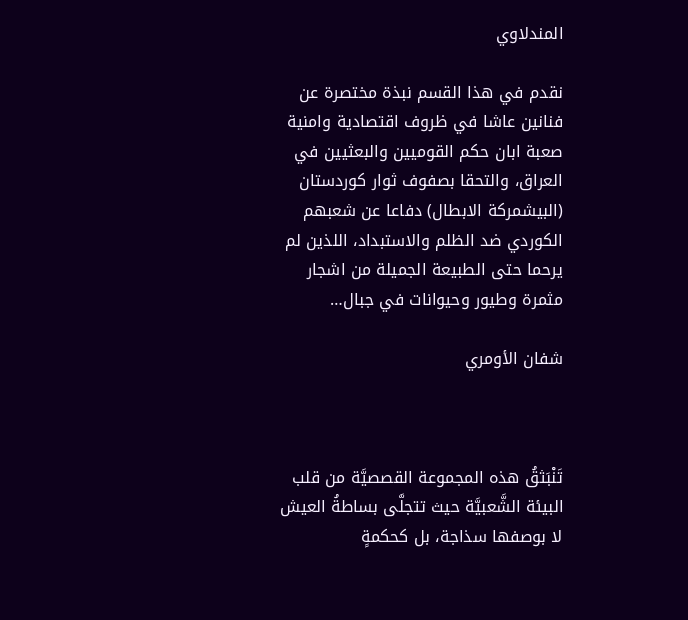المندلاوي

نقدم في هذا القسم نبذة مختصرة عن فنانين عاشا في ظروف اقتصادية وامنية صعبة ابان حكم القوميين والبعثيين في العراق، والتحقا بصفوف ثوار كوردستان (البيشمركة الابطال) دفاعا عن شعبهم الكوردي ضد الظلم والاستبداد، اللذين لم يرحما حتى الطبيعة الجميلة من اشجار مثمرة وطيور وحيوانات في جبال…

شفان الأومري



تَنْبَثقُ هذه المجموعة القصصيَّة من قلب البيئة الشَّعبيَّة حيث تتجلَّى بساطةُ العيش لا بوصفها سذاجة، بل كحكمةٍ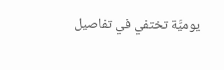يوميَّة تختفي في تفاصيل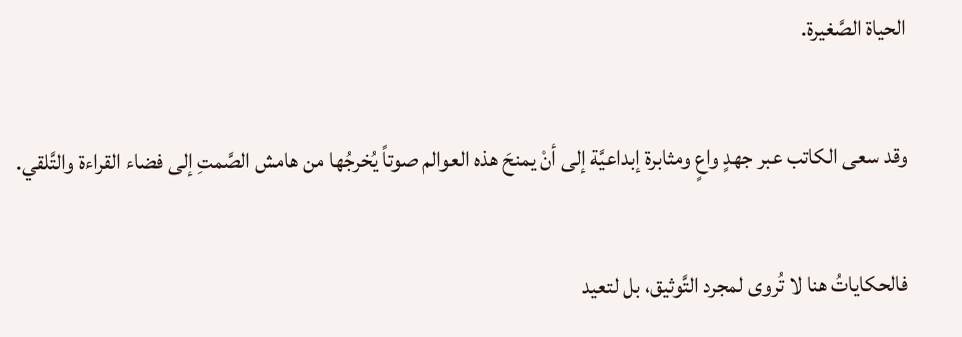الحياة الصَّغيرة.

وقد سعى الكاتب عبر جهدٍ واعٍ ومثابرة إبداعيَّة إلى أنْ يمنحَ هذه العوالم صوتاً يُخرجُها من هامش الصَّمتِ إلى فضاء القراءة والتَّلقي.

فالحكاياتُ هنا لا تُروى لمجرد التَّوثيق، بل لتعيد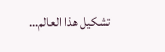تشكيل هذا العالم…